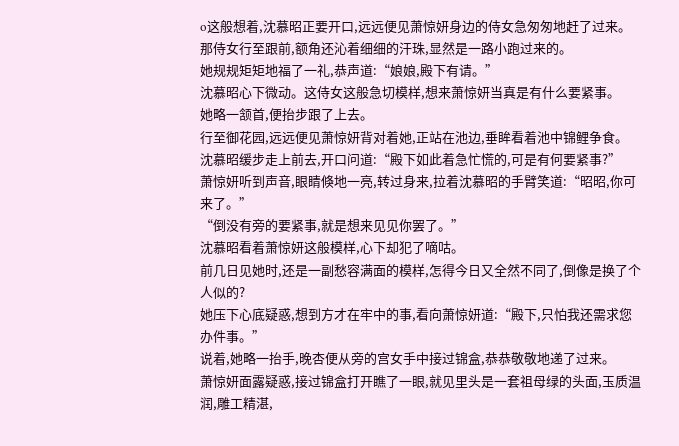o这般想着,沈慕昭正要开口,远远便见萧惊妍身边的侍女急匆匆地赶了过来。
那侍女行至跟前,额角还沁着细细的汗珠,显然是一路小跑过来的。
她规规矩矩地福了一礼,恭声道:“娘娘,殿下有请。”
沈慕昭心下微动。这侍女这般急切模样,想来萧惊妍当真是有什么要紧事。
她略一颔首,便抬步跟了上去。
行至御花园,远远便见萧惊妍背对着她,正站在池边,垂眸看着池中锦鲤争食。
沈慕昭缓步走上前去,开口问道:“殿下如此着急忙慌的,可是有何要紧事?”
萧惊妍听到声音,眼睛倏地一亮,转过身来,拉着沈慕昭的手臂笑道:“昭昭,你可来了。”
“倒没有旁的要紧事,就是想来见见你罢了。”
沈慕昭看着萧惊妍这般模样,心下却犯了嘀咕。
前几日见她时,还是一副愁容满面的模样,怎得今日又全然不同了,倒像是换了个人似的?
她压下心底疑惑,想到方才在牢中的事,看向萧惊妍道:“殿下,只怕我还需求您办件事。”
说着,她略一抬手,晚杏便从旁的宫女手中接过锦盒,恭恭敬敬地递了过来。
萧惊妍面露疑惑,接过锦盒打开瞧了一眼,就见里头是一套祖母绿的头面,玉质温润,雕工精湛,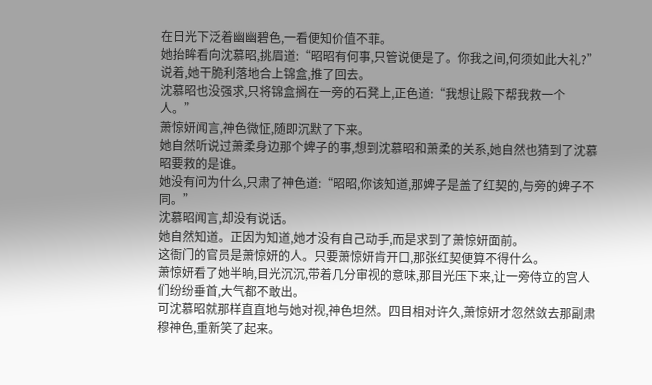在日光下泛着幽幽碧色,一看便知价值不菲。
她抬眸看向沈慕昭,挑眉道:“昭昭有何事,只管说便是了。你我之间,何须如此大礼?”
说着,她干脆利落地合上锦盒,推了回去。
沈慕昭也没强求,只将锦盒搁在一旁的石凳上,正色道:“我想让殿下帮我救一个人。”
萧惊妍闻言,神色微怔,随即沉默了下来。
她自然听说过萧柔身边那个婢子的事,想到沈慕昭和萧柔的关系,她自然也猜到了沈慕昭要救的是谁。
她没有问为什么,只肃了神色道:“昭昭,你该知道,那婢子是盖了红契的,与旁的婢子不同。”
沈慕昭闻言,却没有说话。
她自然知道。正因为知道,她才没有自己动手,而是求到了萧惊妍面前。
这衙门的官员是萧惊妍的人。只要萧惊妍肯开口,那张红契便算不得什么。
萧惊妍看了她半晌,目光沉沉,带着几分审视的意味,那目光压下来,让一旁侍立的宫人们纷纷垂首,大气都不敢出。
可沈慕昭就那样直直地与她对视,神色坦然。四目相对许久,萧惊妍才忽然敛去那副肃穆神色,重新笑了起来。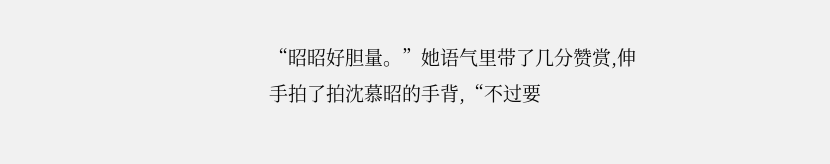“昭昭好胆量。”她语气里带了几分赞赏,伸手拍了拍沈慕昭的手背,“不过要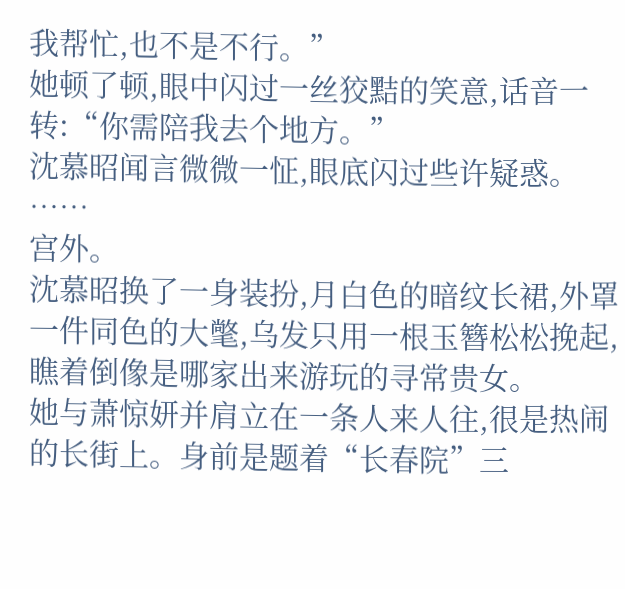我帮忙,也不是不行。”
她顿了顿,眼中闪过一丝狡黠的笑意,话音一转:“你需陪我去个地方。”
沈慕昭闻言微微一怔,眼底闪过些许疑惑。
……
宫外。
沈慕昭换了一身装扮,月白色的暗纹长裙,外罩一件同色的大氅,乌发只用一根玉簪松松挽起,瞧着倒像是哪家出来游玩的寻常贵女。
她与萧惊妍并肩立在一条人来人往,很是热闹的长街上。身前是题着“长春院”三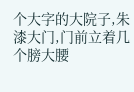个大字的大院子,朱漆大门,门前立着几个膀大腰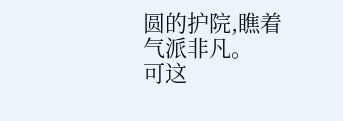圆的护院,瞧着气派非凡。
可这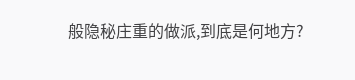般隐秘庄重的做派,到底是何地方?